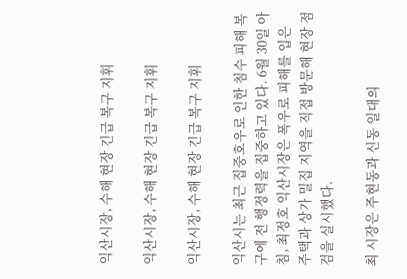익산시장, 수해 현장 긴급 복구 지휘

익산시장, 수해 현장 긴급 복구 지휘

익산시장, 수해 현장 긴급 복구 지휘

익산시는 최근 집중호우로 인한 침수 피해 복구에 전 행정력을 집중하고 있다. 6월 30일 아침, 최정호 익산시장은 폭우로 피해를 입은 주택과 상가 밀집 지역을 직접 방문해 현장 점검을 실시했다.

최 시장은 주현동과 신동 일대의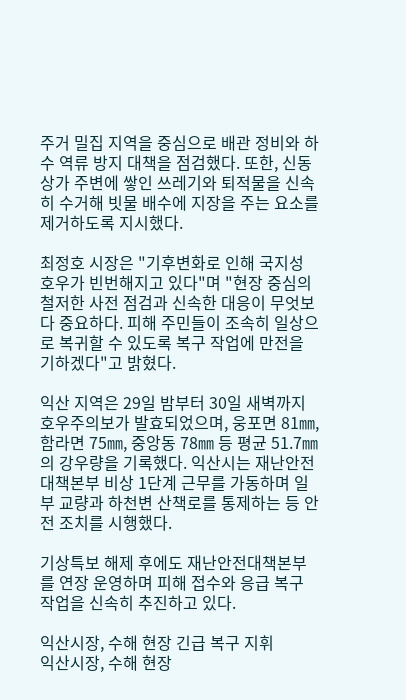주거 밀집 지역을 중심으로 배관 정비와 하수 역류 방지 대책을 점검했다. 또한, 신동 상가 주변에 쌓인 쓰레기와 퇴적물을 신속히 수거해 빗물 배수에 지장을 주는 요소를 제거하도록 지시했다.

최정호 시장은 "기후변화로 인해 국지성 호우가 빈번해지고 있다"며 "현장 중심의 철저한 사전 점검과 신속한 대응이 무엇보다 중요하다. 피해 주민들이 조속히 일상으로 복귀할 수 있도록 복구 작업에 만전을 기하겠다"고 밝혔다.

익산 지역은 29일 밤부터 30일 새벽까지 호우주의보가 발효되었으며, 웅포면 81㎜, 함라면 75㎜, 중앙동 78㎜ 등 평균 51.7㎜의 강우량을 기록했다. 익산시는 재난안전대책본부 비상 1단계 근무를 가동하며 일부 교량과 하천변 산책로를 통제하는 등 안전 조치를 시행했다.

기상특보 해제 후에도 재난안전대책본부를 연장 운영하며 피해 접수와 응급 복구 작업을 신속히 추진하고 있다.

익산시장, 수해 현장 긴급 복구 지휘
익산시장, 수해 현장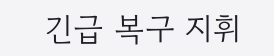긴급 복구 지휘